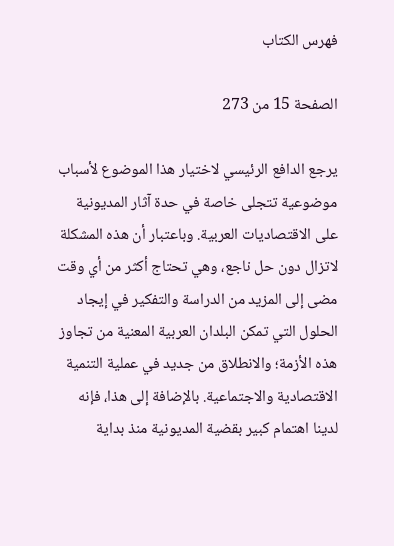فهرس الكتاب

الصفحة 15 من 273

يرجع الدافع الرئيسي لاختيار هذا الموضوع لأسباب موضوعية تتجلى خاصة في حدة آثار المديونية على الاقتصاديات العربية. وباعتبار أن هذه المشكلة لاتزال دون حل ناجع، وهي تحتاج أكثر من أي وقت مضى إلى المزيد من الدراسة والتفكير في إيجاد الحلول التي تمكن البلدان العربية المعنية من تجاوز هذه الأزمة؛ والانطلاق من جديد في عملية التنمية الاقتصادية والاجتماعية. بالإضافة إلى هذا، فإنه لدينا اهتمام كبير بقضية المديونية منذ بداية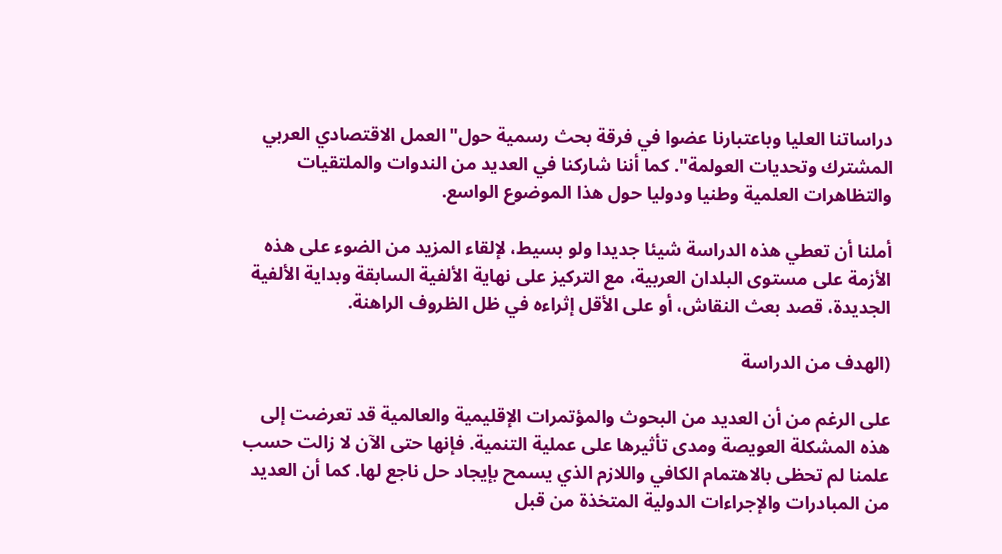دراساتنا العليا وباعتبارنا عضوا في فرقة بحث رسمية حول"العمل الاقتصادي العربي المشترك وتحديات العولمة". كما أننا شاركنا في العديد من الندوات والملتقيات والتظاهرات العلمية وطنيا ودوليا حول هذا الموضوع الواسع.

أملنا أن تعطي هذه الدراسة شيئا جديدا ولو بسيط، لإلقاء المزيد من الضوء على هذه الأزمة على مستوى البلدان العربية، مع التركيز على نهاية الألفية السابقة وبداية الألفية الجديدة، قصد بعث النقاش، أو على الأقل إثراءه في ظل الظروف الراهنة.

(الهدف من الدراسة

على الرغم من أن العديد من البحوث والمؤتمرات الإقليمية والعالمية قد تعرضت إلى هذه المشكلة العويصة ومدى تأثيرها على عملية التنمية. فإنها حتى الآن لا زالت حسب علمنا لم تحظى بالاهتمام الكافي واللازم الذي يسمح بإيجاد حل ناجع لها. كما أن العديد من المبادرات والإجراءات الدولية المتخذة من قبل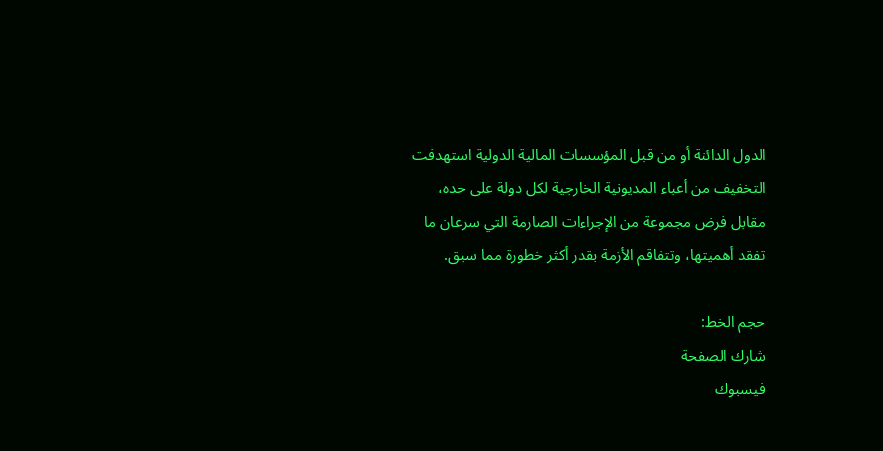الدول الدائنة أو من قبل المؤسسات المالية الدولية استهدفت التخفيف من أعباء المديونية الخارجية لكل دولة على حده، مقابل فرض مجموعة من الإجراءات الصارمة التي سرعان ما تفقد أهميتها، وتتفاقم الأزمة بقدر أكثر خطورة مما سبق.

حجم الخط:
شارك الصفحة
فيسبوك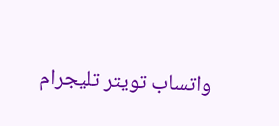واتساب تويتر تليجرام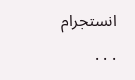انستجرام
. . .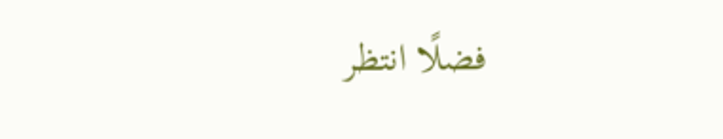فضلًا انتظر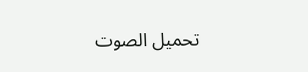تحميل الصوت